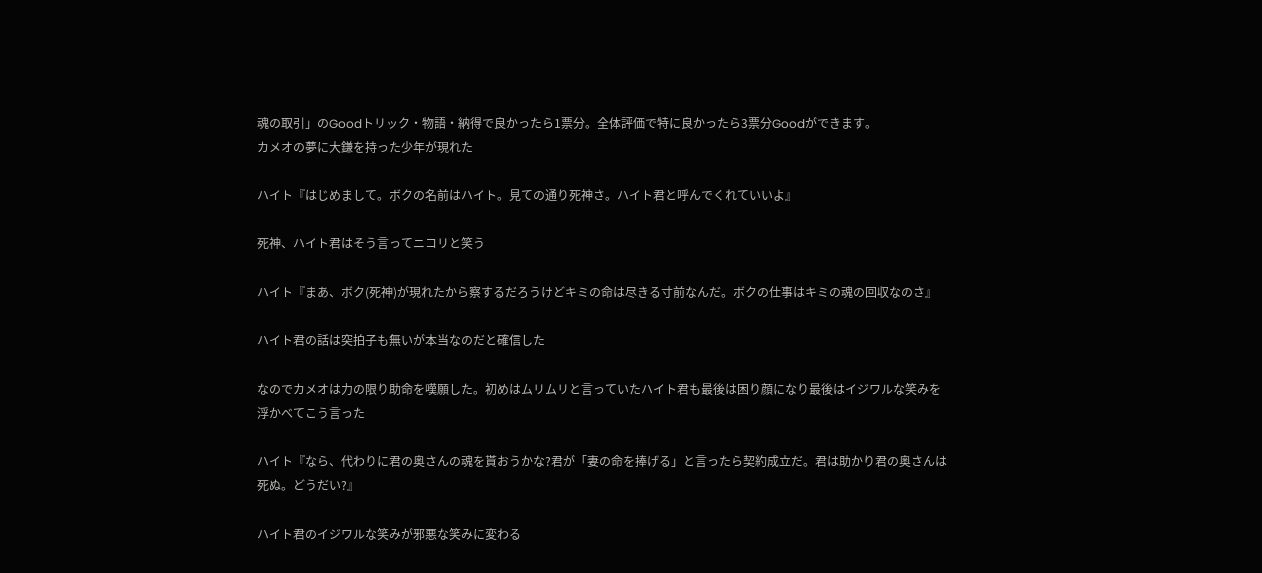魂の取引」のGoodトリック・物語・納得で良かったら1票分。全体評価で特に良かったら3票分Goodができます。
カメオの夢に大鎌を持った少年が現れた

ハイト『はじめまして。ボクの名前はハイト。見ての通り死神さ。ハイト君と呼んでくれていいよ』

死神、ハイト君はそう言ってニコリと笑う

ハイト『まあ、ボク(死神)が現れたから察するだろうけどキミの命は尽きる寸前なんだ。ボクの仕事はキミの魂の回収なのさ』

ハイト君の話は突拍子も無いが本当なのだと確信した

なのでカメオは力の限り助命を嘆願した。初めはムリムリと言っていたハイト君も最後は困り顔になり最後はイジワルな笑みを浮かべてこう言った

ハイト『なら、代わりに君の奥さんの魂を貰おうかな?君が「妻の命を捧げる」と言ったら契約成立だ。君は助かり君の奥さんは死ぬ。どうだい?』

ハイト君のイジワルな笑みが邪悪な笑みに変わる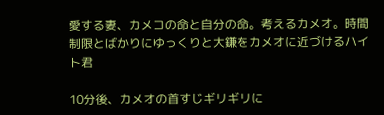愛する妻、カメコの命と自分の命。考えるカメオ。時間制限とばかりにゆっくりと大鎌をカメオに近づけるハイト君

10分後、カメオの首すじギリギリに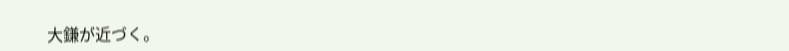大鎌が近づく。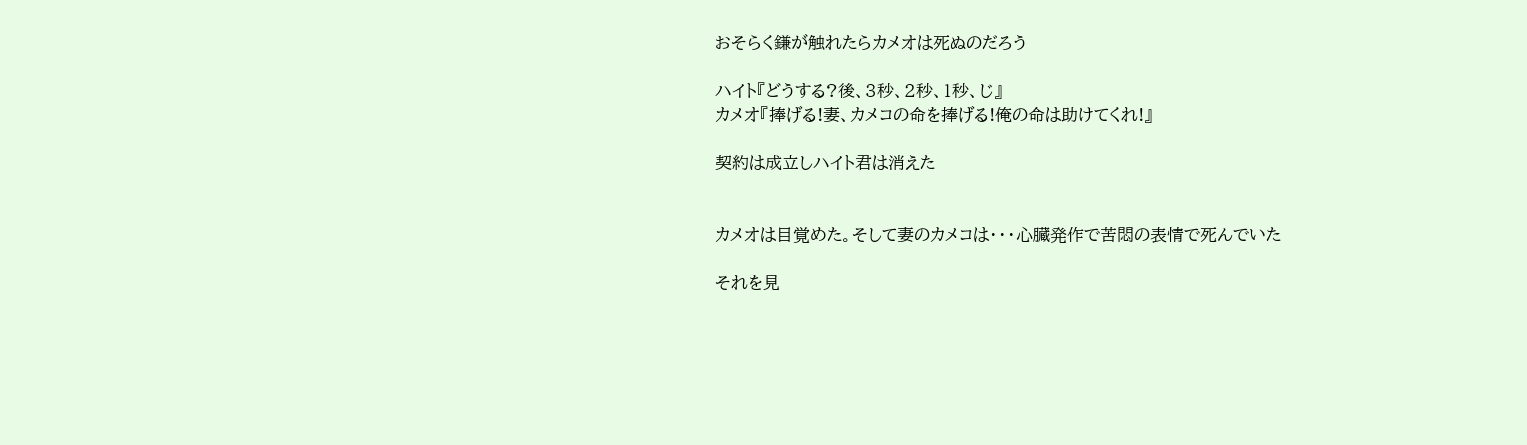おそらく鎌が触れたらカメオは死ぬのだろう

ハイト『どうする?後、3秒、2秒、1秒、じ』
カメオ『捧げる!妻、カメコの命を捧げる!俺の命は助けてくれ!』

契約は成立しハイト君は消えた


カメオは目覚めた。そして妻のカメコは・・・心臓発作で苦悶の表情で死んでいた

それを見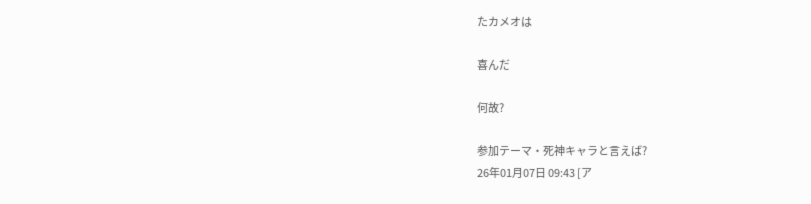たカメオは

喜んだ

何故?

参加テーマ・死神キャラと言えば?
26年01月07日 09:43 [ア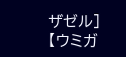ザゼル]
【ウミガ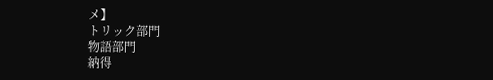メ】
トリック部門
物語部門
納得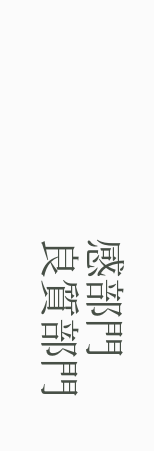感部門
良質部門